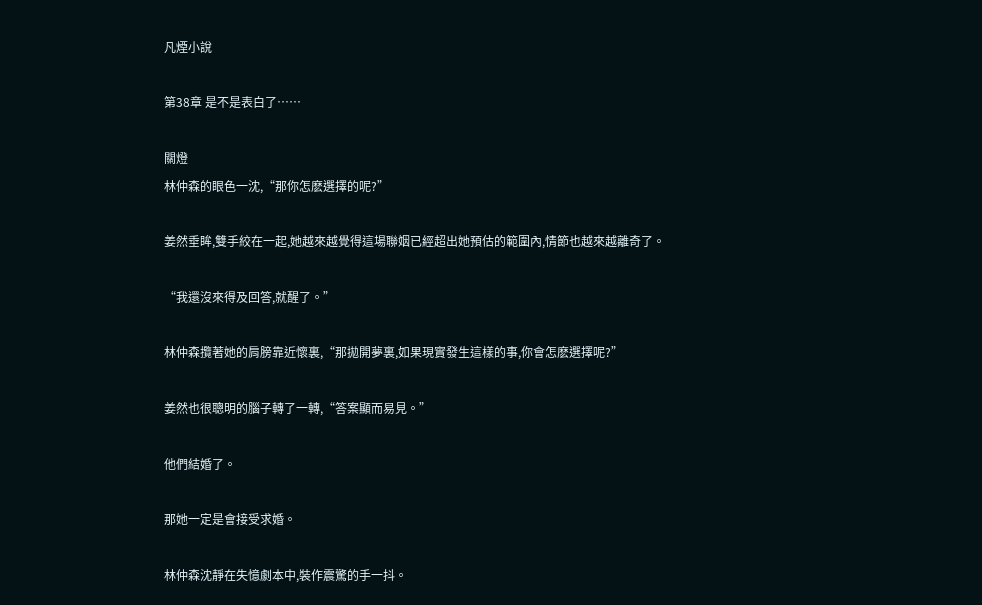凡煙小說

第38章 是不是表白了……

關燈
林仲森的眼色一沈,“那你怎麽選擇的呢?”

姜然垂眸,雙手絞在一起,她越來越覺得這場聯姻已經超出她預估的範圍內,情節也越來越離奇了。

“我還沒來得及回答,就醒了。”

林仲森攬著她的肩膀靠近懷裏,“那拋開夢裏,如果現實發生這樣的事,你會怎麽選擇呢?”

姜然也很聰明的腦子轉了一轉,“答案顯而易見。”

他們結婚了。

那她一定是會接受求婚。

林仲森沈靜在失憶劇本中,裝作震驚的手一抖。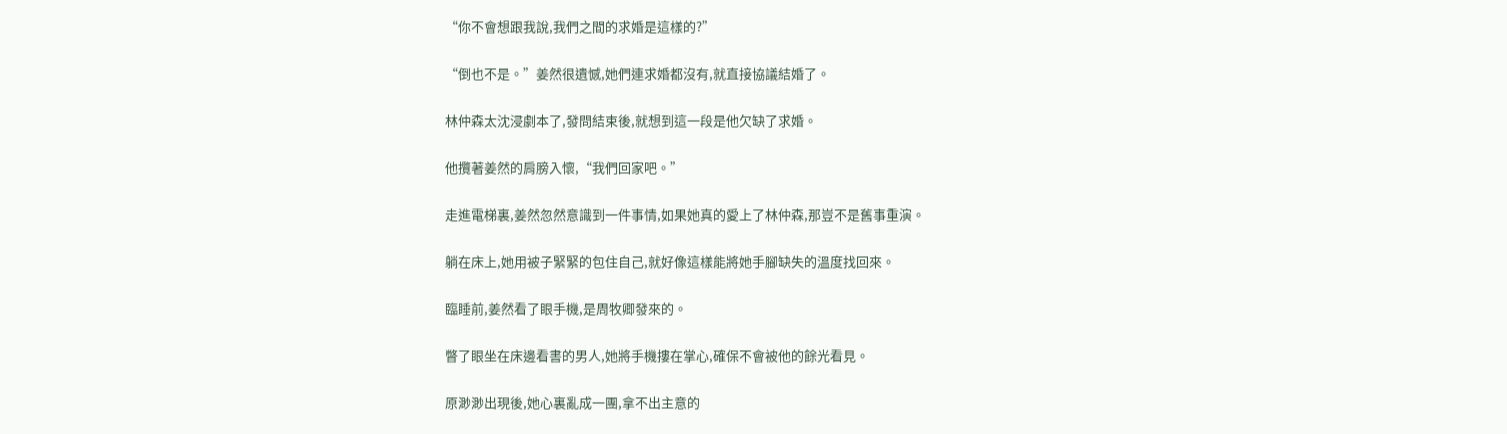“你不會想跟我說,我們之間的求婚是這樣的?”

“倒也不是。”姜然很遺憾,她們連求婚都沒有,就直接協議結婚了。

林仲森太沈浸劇本了,發問結束後,就想到這一段是他欠缺了求婚。

他攬著姜然的肩膀入懷,“我們回家吧。”

走進電梯裏,姜然忽然意識到一件事情,如果她真的愛上了林仲森,那豈不是舊事重演。

躺在床上,她用被子緊緊的包住自己,就好像這樣能將她手腳缺失的溫度找回來。

臨睡前,姜然看了眼手機,是周牧卿發來的。

瞥了眼坐在床邊看書的男人,她將手機摟在掌心,確保不會被他的餘光看見。

原渺渺出現後,她心裏亂成一團,拿不出主意的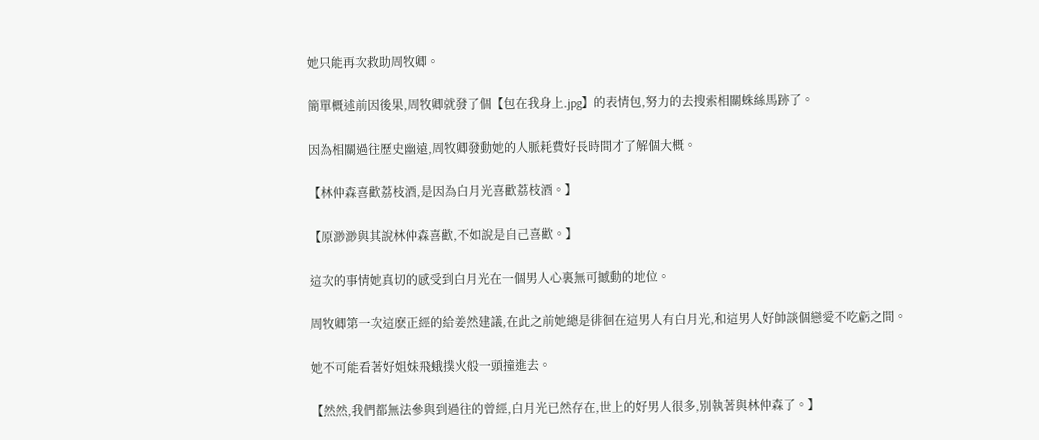她只能再次救助周牧卿。

簡單概述前因後果,周牧卿就發了個【包在我身上.jpg】的表情包,努力的去搜索相關蛛絲馬跡了。

因為相關過往歷史幽遠,周牧卿發動她的人脈耗費好長時間才了解個大概。

【林仲森喜歡荔枝酒,是因為白月光喜歡荔枝酒。】

【原渺渺與其說林仲森喜歡,不如說是自己喜歡。】

這次的事情她真切的感受到白月光在一個男人心裏無可撼動的地位。

周牧卿第一次這麽正經的給姜然建議,在此之前她總是徘徊在這男人有白月光,和這男人好帥談個戀愛不吃虧之間。

她不可能看著好姐妹飛蛾撲火般一頭撞進去。

【然然,我們都無法參與到過往的曾經,白月光已然存在,世上的好男人很多,別執著與林仲森了。】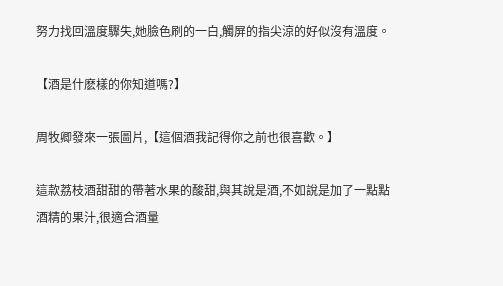努力找回溫度驟失,她臉色刷的一白,觸屏的指尖涼的好似沒有溫度。

【酒是什麽樣的你知道嗎?】

周牧卿發來一張圖片,【這個酒我記得你之前也很喜歡。】

這款荔枝酒甜甜的帶著水果的酸甜,與其說是酒,不如說是加了一點點酒精的果汁,很適合酒量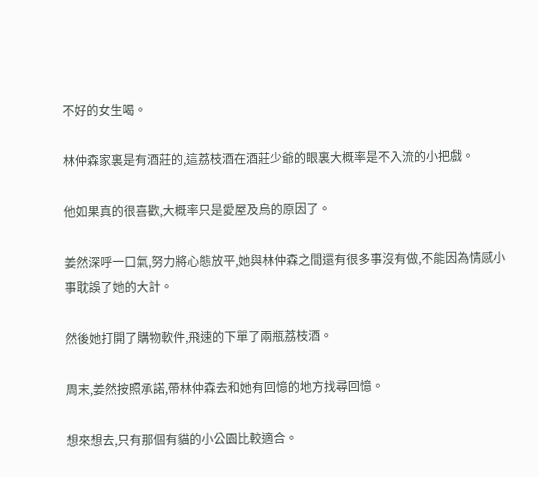不好的女生喝。

林仲森家裏是有酒莊的,這荔枝酒在酒莊少爺的眼裏大概率是不入流的小把戲。

他如果真的很喜歡,大概率只是愛屋及烏的原因了。

姜然深呼一口氣,努力將心態放平,她與林仲森之間還有很多事沒有做,不能因為情感小事耽誤了她的大計。

然後她打開了購物軟件,飛速的下單了兩瓶荔枝酒。

周末,姜然按照承諾,帶林仲森去和她有回憶的地方找尋回憶。

想來想去,只有那個有貓的小公園比較適合。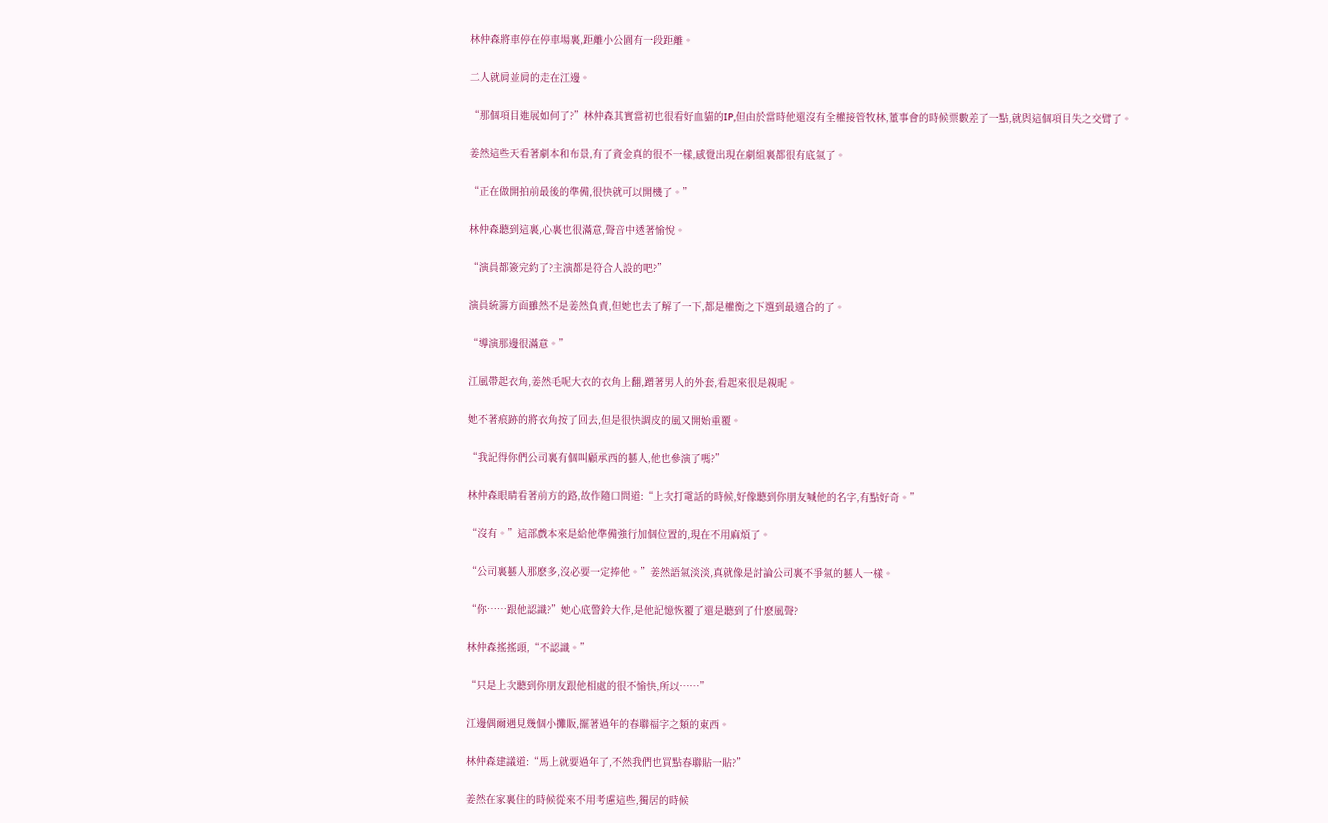林仲森將車停在停車場裏,距離小公園有一段距離。

二人就肩並肩的走在江邊。

“那個項目進展如何了?”林仲森其實當初也很看好血貓的IP,但由於當時他還沒有全權接管牧林,董事會的時候票數差了一點,就與這個項目失之交臂了。

姜然這些天看著劇本和布景,有了資金真的很不一樣,感覺出現在劇組裏都很有底氣了。

“正在做開拍前最後的準備,很快就可以開機了。”

林仲森聽到這裏,心裏也很滿意,聲音中透著愉悅。

“演員都簽完約了?主演都是符合人設的吧?”

演員統籌方面雖然不是姜然負責,但她也去了解了一下,都是權衡之下選到最適合的了。

“導演那邊很滿意。”

江風帶起衣角,姜然毛呢大衣的衣角上翻,蹭著男人的外套,看起來很是親昵。

她不著痕跡的將衣角按了回去,但是很快調皮的風又開始重覆。

“我記得你們公司裏有個叫顧承西的藝人,他也參演了嗎?”

林仲森眼睛看著前方的路,故作隨口問道:“上次打電話的時候,好像聽到你朋友喊他的名字,有點好奇。”

“沒有。”這部戲本來是給他準備強行加個位置的,現在不用麻煩了。

“公司裏藝人那麽多,沒必要一定捧他。”姜然語氣淡淡,真就像是討論公司裏不爭氣的藝人一樣。

“你……跟他認識?”她心底警鈴大作,是他記憶恢覆了還是聽到了什麽風聲?

林仲森搖搖頭,“不認識。”

“只是上次聽到你朋友跟他相處的很不愉快,所以……”

江邊偶爾遇見幾個小攤販,擺著過年的春聯福字之類的東西。

林仲森建議道:“馬上就要過年了,不然我們也買點春聯貼一貼?”

姜然在家裏住的時候從來不用考慮這些,獨居的時候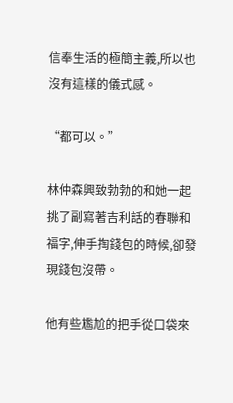信奉生活的極簡主義,所以也沒有這樣的儀式感。

“都可以。”

林仲森興致勃勃的和她一起挑了副寫著吉利話的春聯和福字,伸手掏錢包的時候,卻發現錢包沒帶。

他有些尷尬的把手從口袋來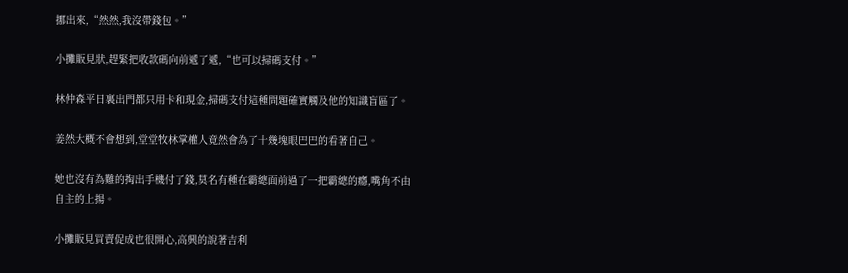挪出來,“然然,我沒帶錢包。”

小攤販見狀,趕緊把收款碼向前遞了遞,“也可以掃碼支付。”

林仲森平日裏出門都只用卡和現金,掃碼支付這種問題確實觸及他的知識盲區了。

姜然大概不會想到,堂堂牧林掌權人竟然會為了十幾塊眼巴巴的看著自己。

她也沒有為難的掏出手機付了錢,莫名有種在霸總面前過了一把霸總的癮,嘴角不由自主的上揚。

小攤販見買賣促成也很開心,高興的說著吉利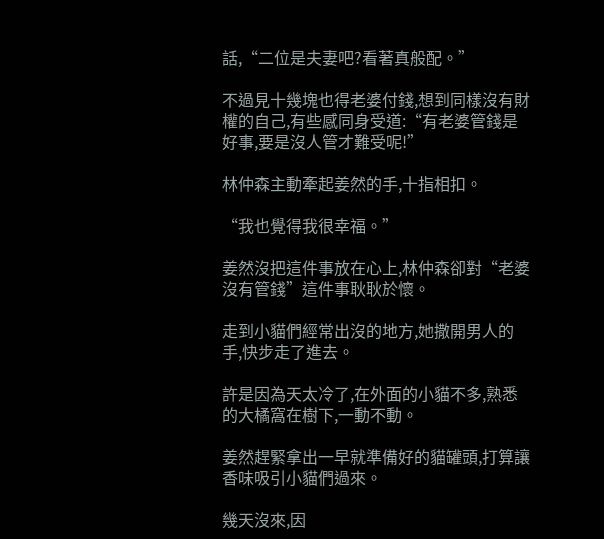話,“二位是夫妻吧?看著真般配。”

不過見十幾塊也得老婆付錢,想到同樣沒有財權的自己,有些感同身受道:“有老婆管錢是好事,要是沒人管才難受呢!”

林仲森主動牽起姜然的手,十指相扣。

“我也覺得我很幸福。”

姜然沒把這件事放在心上,林仲森卻對“老婆沒有管錢”這件事耿耿於懷。

走到小貓們經常出沒的地方,她撒開男人的手,快步走了進去。

許是因為天太冷了,在外面的小貓不多,熟悉的大橘窩在樹下,一動不動。

姜然趕緊拿出一早就準備好的貓罐頭,打算讓香味吸引小貓們過來。

幾天沒來,因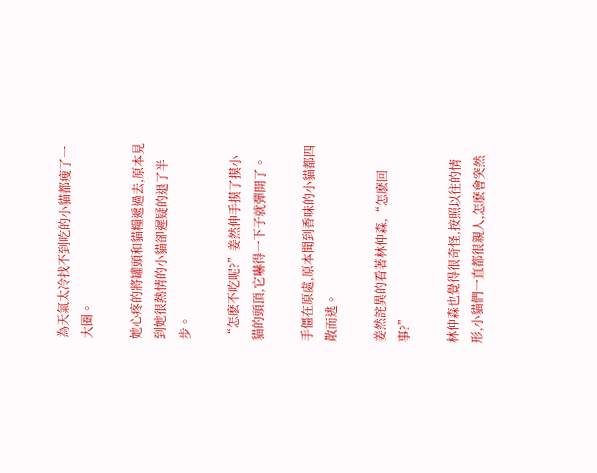為天氣太冷找不到吃的小貓都瘦了一大圈。

她心疼的將罐頭和貓糧遞過去,原本見到她很熱情的小貓卻遲疑的退了半步。

“怎麽不吃呢?”姜然伸手摸了摸小貓的頭頂,它嚇得一下子就彈開了。

手僵在原處,原本聞到香味的小貓都四散而逃。

姜然詫異的看著林仲森,“怎麽回事?”

林仲森也覺得很奇怪,按照以往的情形,小貓們一直都很親人,怎麽會突然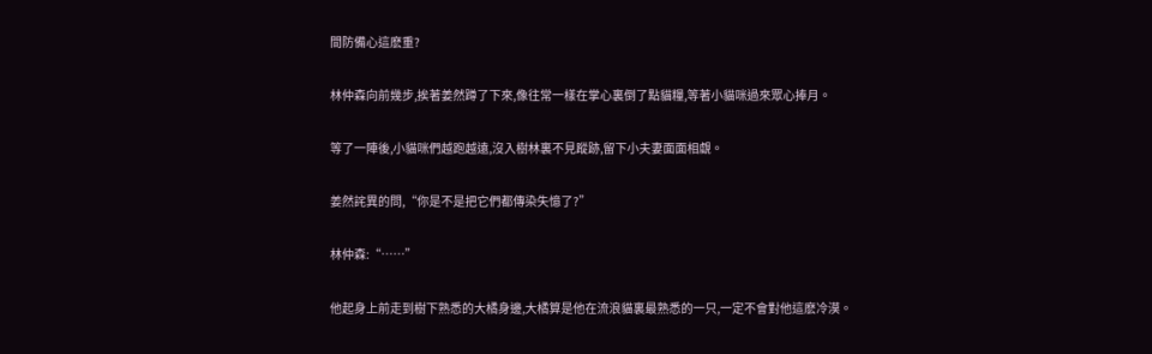間防備心這麽重?

林仲森向前幾步,挨著姜然蹲了下來,像往常一樣在掌心裏倒了點貓糧,等著小貓咪過來眾心捧月。

等了一陣後,小貓咪們越跑越遠,沒入樹林裏不見蹤跡,留下小夫妻面面相覷。

姜然詫異的問,“你是不是把它們都傳染失憶了?”

林仲森:“……”

他起身上前走到樹下熟悉的大橘身邊,大橘算是他在流浪貓裏最熟悉的一只,一定不會對他這麽冷漠。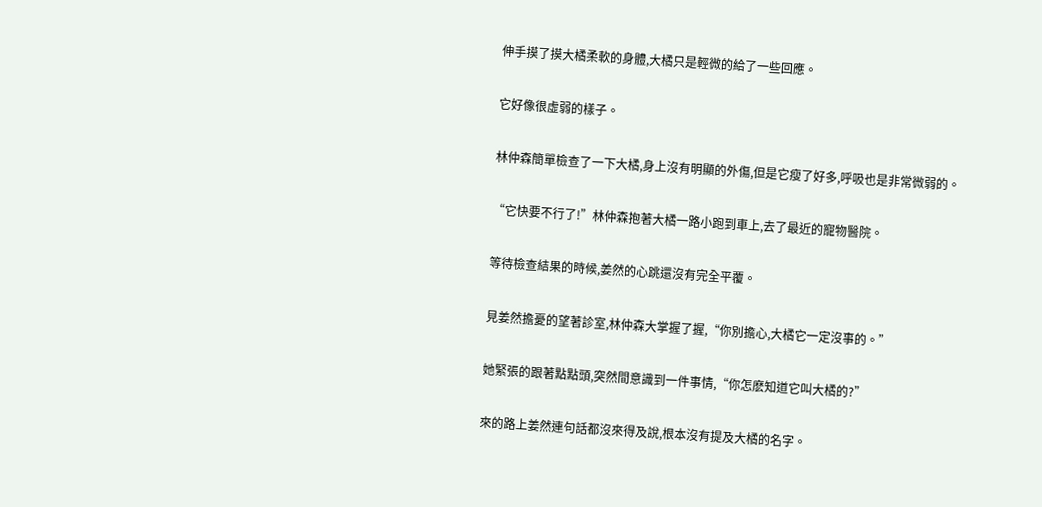伸手摸了摸大橘柔軟的身體,大橘只是輕微的給了一些回應。

它好像很虛弱的樣子。

林仲森簡單檢查了一下大橘,身上沒有明顯的外傷,但是它瘦了好多,呼吸也是非常微弱的。

“它快要不行了!”林仲森抱著大橘一路小跑到車上,去了最近的寵物醫院。

等待檢查結果的時候,姜然的心跳還沒有完全平覆。

見姜然擔憂的望著診室,林仲森大掌握了握,“你別擔心,大橘它一定沒事的。”

她緊張的跟著點點頭,突然間意識到一件事情,“你怎麽知道它叫大橘的?”

來的路上姜然連句話都沒來得及說,根本沒有提及大橘的名字。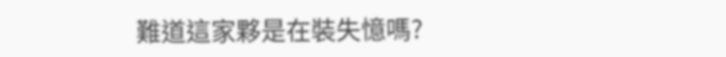難道這家夥是在裝失憶嗎?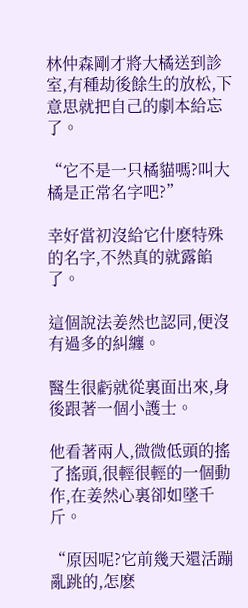林仲森剛才將大橘送到診室,有種劫後餘生的放松,下意思就把自己的劇本給忘了。

“它不是一只橘貓嗎?叫大橘是正常名字吧?”

幸好當初沒給它什麽特殊的名字,不然真的就露餡了。

這個說法姜然也認同,便沒有過多的糾纏。

醫生很虧就從裏面出來,身後跟著一個小護士。

他看著兩人,微微低頭的搖了搖頭,很輕很輕的一個動作,在姜然心裏卻如墜千斤。

“原因呢?它前幾天還活蹦亂跳的,怎麽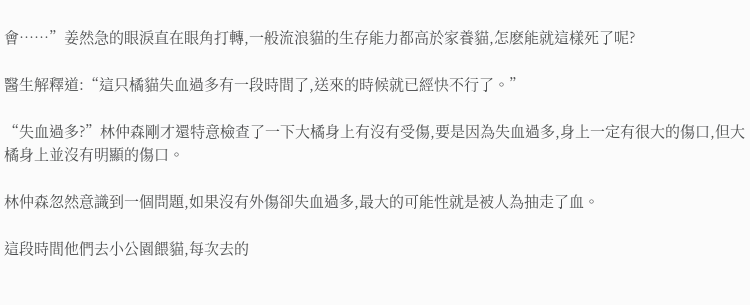會……”姜然急的眼淚直在眼角打轉,一般流浪貓的生存能力都高於家養貓,怎麽能就這樣死了呢?

醫生解釋道:“這只橘貓失血過多有一段時間了,送來的時候就已經快不行了。”

“失血過多?”林仲森剛才還特意檢查了一下大橘身上有沒有受傷,要是因為失血過多,身上一定有很大的傷口,但大橘身上並沒有明顯的傷口。

林仲森忽然意識到一個問題,如果沒有外傷卻失血過多,最大的可能性就是被人為抽走了血。

這段時間他們去小公園餵貓,每次去的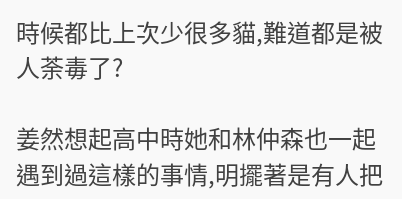時候都比上次少很多貓,難道都是被人荼毒了?

姜然想起高中時她和林仲森也一起遇到過這樣的事情,明擺著是有人把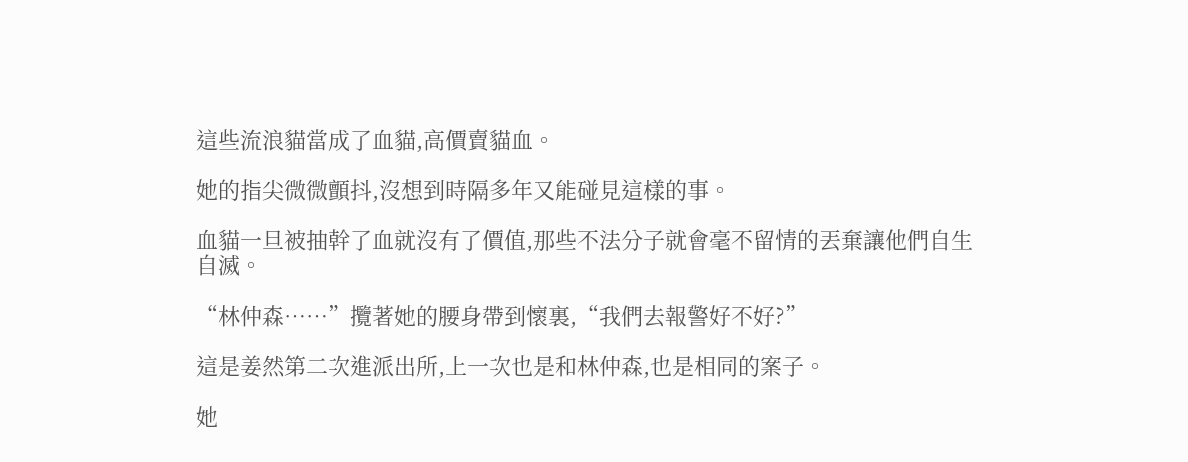這些流浪貓當成了血貓,高價賣貓血。

她的指尖微微顫抖,沒想到時隔多年又能碰見這樣的事。

血貓一旦被抽幹了血就沒有了價值,那些不法分子就會毫不留情的丟棄讓他們自生自滅。

“林仲森……”攬著她的腰身帶到懷裏,“我們去報警好不好?”

這是姜然第二次進派出所,上一次也是和林仲森,也是相同的案子。

她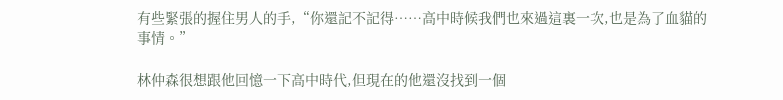有些緊張的握住男人的手,“你還記不記得……高中時候我們也來過這裏一次,也是為了血貓的事情。”

林仲森很想跟他回憶一下高中時代,但現在的他還沒找到一個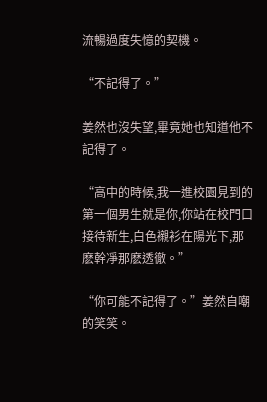流暢過度失憶的契機。

“不記得了。”

姜然也沒失望,畢竟她也知道他不記得了。

“高中的時候,我一進校園見到的第一個男生就是你,你站在校門口接待新生,白色襯衫在陽光下,那麽幹凈那麽透徹。”

“你可能不記得了。”姜然自嘲的笑笑。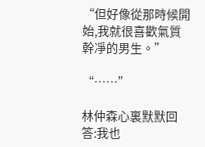“但好像從那時候開始,我就很喜歡氣質幹凈的男生。”

“……”

林仲森心裏默默回答:我也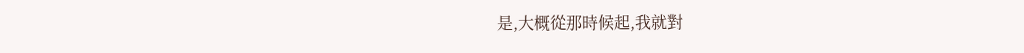是,大概從那時候起,我就對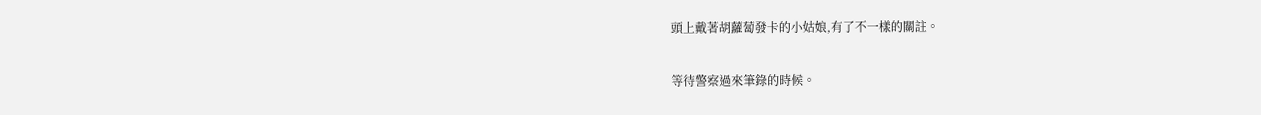頭上戴著胡蘿蔔發卡的小姑娘,有了不一樣的關註。

等待警察過來筆錄的時候。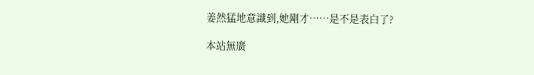姜然猛地意識到,她剛才……是不是表白了?

本站無廣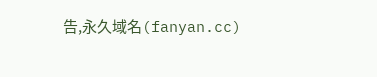告,永久域名(fanyan.cc)